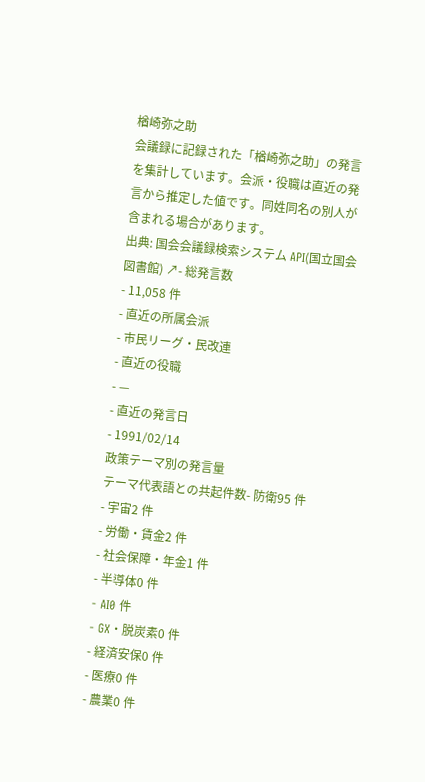楢崎弥之助
会議録に記録された「楢崎弥之助」の発言を集計しています。会派・役職は直近の発言から推定した値です。同姓同名の別人が含まれる場合があります。
出典: 国会会議録検索システム API(国立国会図書館) ↗- 総発言数
- 11,058 件
- 直近の所属会派
- 市民リーグ・民改連
- 直近の役職
- —
- 直近の発言日
- 1991/02/14
政策テーマ別の発言量
テーマ代表語との共起件数- 防衛95 件
- 宇宙2 件
- 労働・賃金2 件
- 社会保障・年金1 件
- 半導体0 件
- AI0 件
- GX・脱炭素0 件
- 経済安保0 件
- 医療0 件
- 農業0 件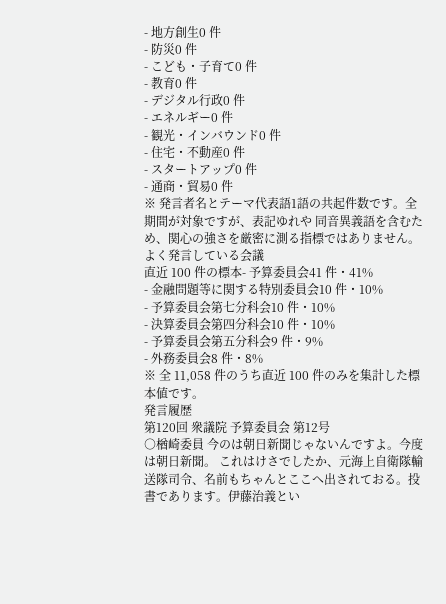- 地方創生0 件
- 防災0 件
- こども・子育て0 件
- 教育0 件
- デジタル行政0 件
- エネルギー0 件
- 観光・インバウンド0 件
- 住宅・不動産0 件
- スタートアップ0 件
- 通商・貿易0 件
※ 発言者名とテーマ代表語1語の共起件数です。全期間が対象ですが、表記ゆれや 同音異義語を含むため、関心の強さを厳密に測る指標ではありません。
よく発言している会議
直近 100 件の標本- 予算委員会41 件・41%
- 金融問題等に関する特別委員会10 件・10%
- 予算委員会第七分科会10 件・10%
- 決算委員会第四分科会10 件・10%
- 予算委員会第五分科会9 件・9%
- 外務委員会8 件・8%
※ 全 11,058 件のうち直近 100 件のみを集計した標本値です。
発言履歴
第120回 衆議院 予算委員会 第12号
○楢崎委員 今のは朝日新聞じゃないんですよ。今度は朝日新聞。 これはけさでしたか、元海上自衛隊輸送隊司令、名前もちゃんとここへ出されておる。投書であります。伊藤治義とい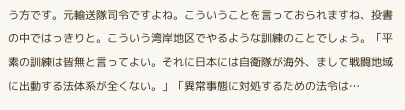う方です。元輸送隊司令ですよね。こういうことを言っておられますね、投書の中ではっきりと。こういう湾岸地区でやるような訓練のことでしょう。「平素の訓練は皆無と言ってよい。それに日本には自衛隊が海外、まして戦闘地域に出動する法体系が全くない。」「異常事態に対処するための法令は…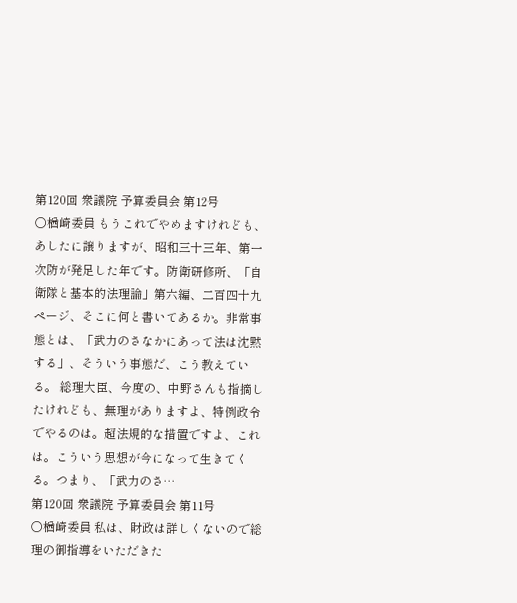第120回 衆議院 予算委員会 第12号
○楢崎委員 もうこれでやめますけれども、あしたに譲りますが、昭和三十三年、第一次防が発足した年です。防衛研修所、「自衛隊と基本的法理論」第六編、二百四十九ページ、そこに何と書いてあるか。非常事態とは、「武力のさなかにあって法は沈黙する」、そういう事態だ、こう教えている。 総理大臣、今度の、中野さんも指摘したけれども、無理がありますよ、特例政令でやるのは。超法規的な措置ですよ、これは。こういう思想が今になって生きてくる。つまり、「武力のさ…
第120回 衆議院 予算委員会 第11号
○楢崎委員 私は、財政は詳しくないので総理の御指導をいただきた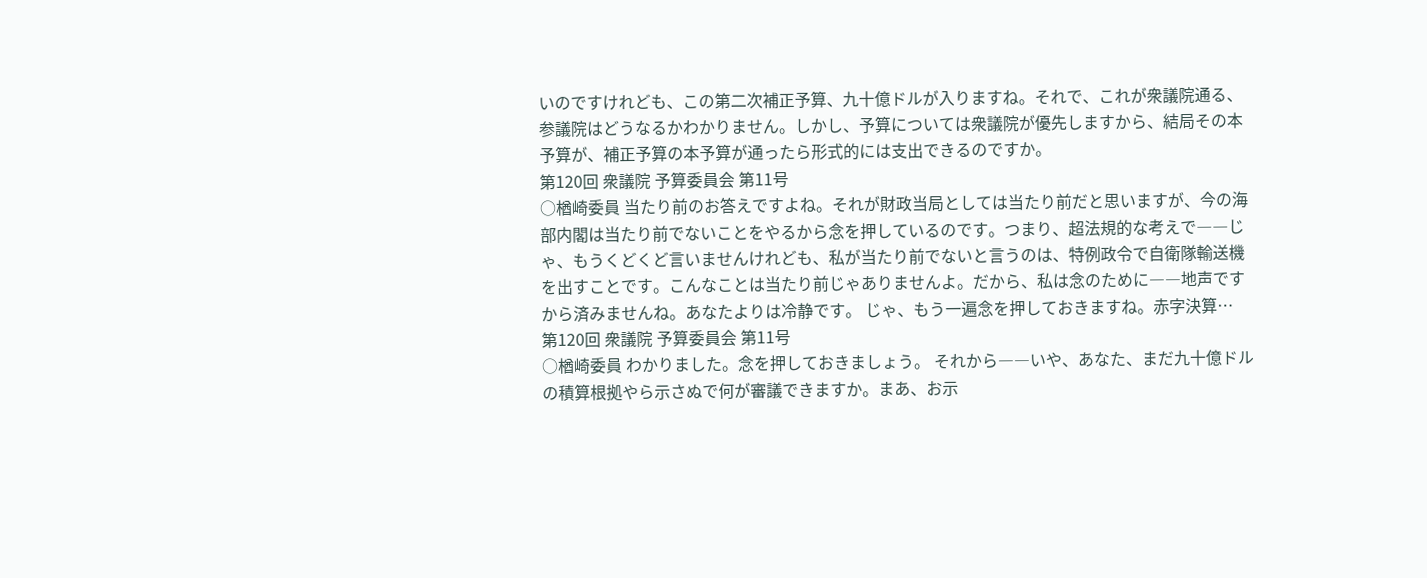いのですけれども、この第二次補正予算、九十億ドルが入りますね。それで、これが衆議院通る、参議院はどうなるかわかりません。しかし、予算については衆議院が優先しますから、結局その本予算が、補正予算の本予算が通ったら形式的には支出できるのですか。
第120回 衆議院 予算委員会 第11号
○楢崎委員 当たり前のお答えですよね。それが財政当局としては当たり前だと思いますが、今の海部内閣は当たり前でないことをやるから念を押しているのです。つまり、超法規的な考えで――じゃ、もうくどくど言いませんけれども、私が当たり前でないと言うのは、特例政令で自衛隊輸送機を出すことです。こんなことは当たり前じゃありませんよ。だから、私は念のために――地声ですから済みませんね。あなたよりは冷静です。 じゃ、もう一遍念を押しておきますね。赤字決算…
第120回 衆議院 予算委員会 第11号
○楢崎委員 わかりました。念を押しておきましょう。 それから――いや、あなた、まだ九十億ドルの積算根拠やら示さぬで何が審議できますか。まあ、お示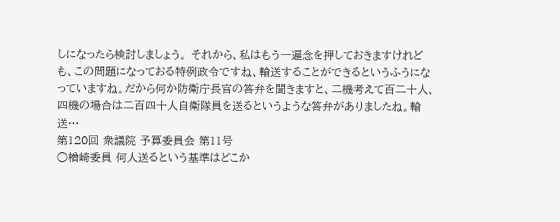しになったら検討しましょう。 それから、私はもう一遍念を押しておきますけれども、この問題になっておる特例政令ですね、輸送することができるというふうになっていますね。だから何か防衛庁長官の答弁を聞きますと、二機考えて百二十人、四機の場合は二百四十人自衛隊員を送るというような答弁がありましたね。輸送…
第120回 衆議院 予算委員会 第11号
○楢崎委員 何人送るという基準はどこか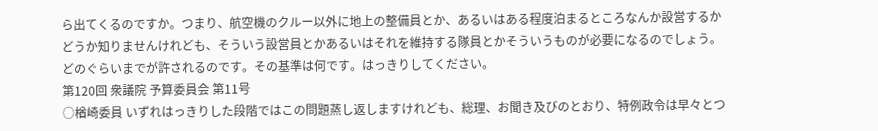ら出てくるのですか。つまり、航空機のクルー以外に地上の整備員とか、あるいはある程度泊まるところなんか設営するかどうか知りませんけれども、そういう設営員とかあるいはそれを維持する隊員とかそういうものが必要になるのでしょう。どのぐらいまでが許されるのです。その基準は何です。はっきりしてください。
第120回 衆議院 予算委員会 第11号
○楢崎委員 いずれはっきりした段階ではこの問題蒸し返しますけれども、総理、お聞き及びのとおり、特例政令は早々とつ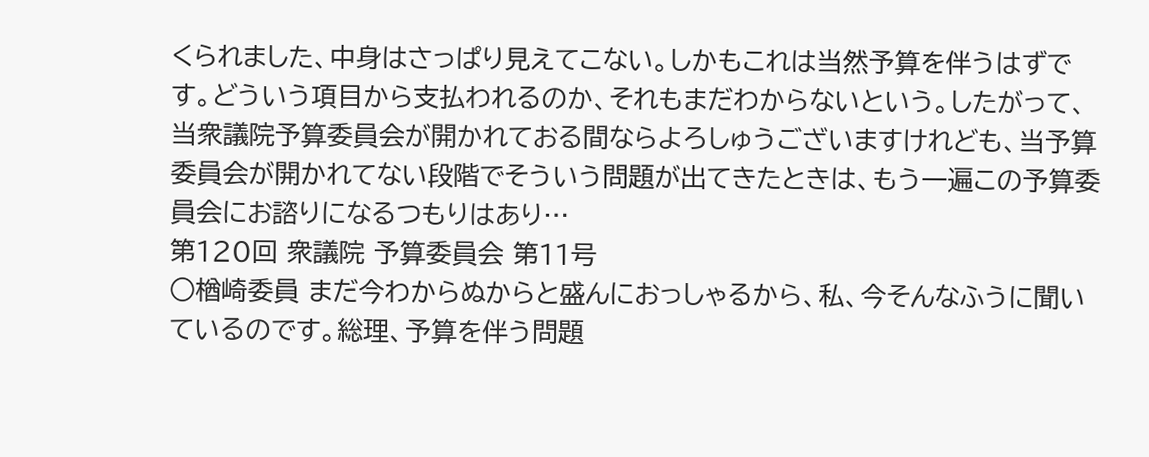くられました、中身はさっぱり見えてこない。しかもこれは当然予算を伴うはずです。どういう項目から支払われるのか、それもまだわからないという。したがって、当衆議院予算委員会が開かれておる間ならよろしゅうございますけれども、当予算委員会が開かれてない段階でそういう問題が出てきたときは、もう一遍この予算委員会にお諮りになるつもりはあり…
第120回 衆議院 予算委員会 第11号
○楢崎委員 まだ今わからぬからと盛んにおっしゃるから、私、今そんなふうに聞いているのです。総理、予算を伴う問題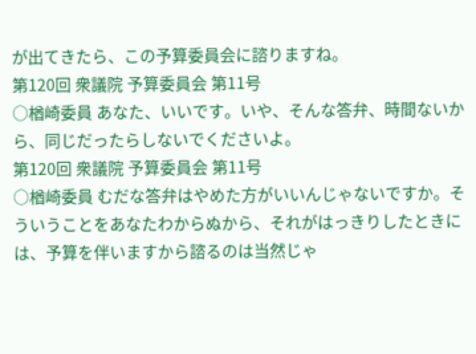が出てきたら、この予算委員会に諮りますね。
第120回 衆議院 予算委員会 第11号
○楢崎委員 あなた、いいです。いや、そんな答弁、時間ないから、同じだったらしないでくださいよ。
第120回 衆議院 予算委員会 第11号
○楢崎委員 むだな答弁はやめた方がいいんじゃないですか。そういうことをあなたわからぬから、それがはっきりしたときには、予算を伴いますから諮るのは当然じゃ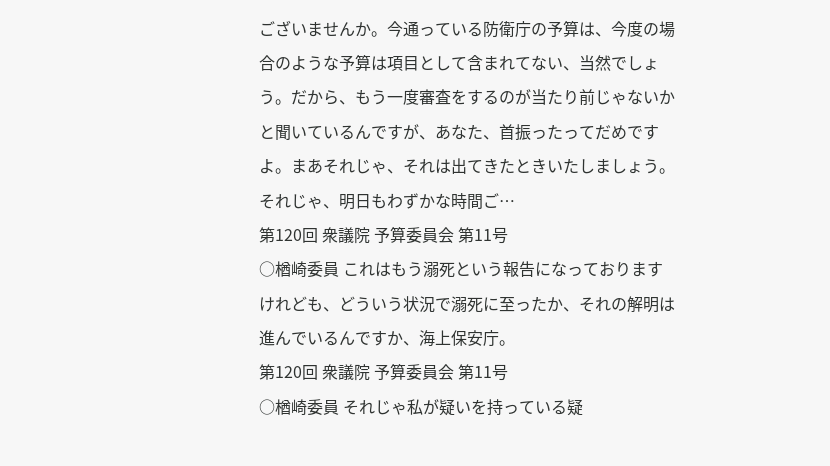ございませんか。今通っている防衛庁の予算は、今度の場合のような予算は項目として含まれてない、当然でしょう。だから、もう一度審査をするのが当たり前じゃないかと聞いているんですが、あなた、首振ったってだめですよ。まあそれじゃ、それは出てきたときいたしましょう。 それじゃ、明日もわずかな時間ご…
第120回 衆議院 予算委員会 第11号
○楢崎委員 これはもう溺死という報告になっておりますけれども、どういう状況で溺死に至ったか、それの解明は進んでいるんですか、海上保安庁。
第120回 衆議院 予算委員会 第11号
○楢崎委員 それじゃ私が疑いを持っている疑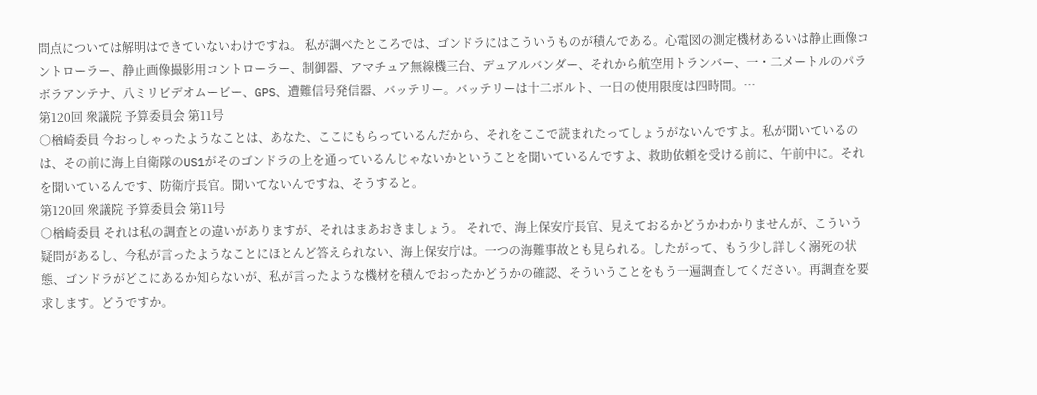問点については解明はできていないわけですね。 私が調べたところでは、ゴンドラにはこういうものが積んである。心電図の測定機材あるいは静止画像コントローラー、静止画像撮影用コントローラー、制御器、アマチュア無線機三台、デュアルバンダー、それから航空用トランバー、一・二メートルのパラボラアンテナ、八ミリビデオムービー、GPS、遭難信号発信器、バッテリー。バッテリーは十二ボルト、一日の使用限度は四時間。…
第120回 衆議院 予算委員会 第11号
○楢崎委員 今おっしゃったようなことは、あなた、ここにもらっているんだから、それをここで読まれたってしょうがないんですよ。私が聞いているのは、その前に海上自衛隊のUS1がそのゴンドラの上を通っているんじゃないかということを聞いているんですよ、救助依頼を受ける前に、午前中に。それを聞いているんです、防衛庁長官。聞いてないんですね、そうすると。
第120回 衆議院 予算委員会 第11号
○楢崎委員 それは私の調査との違いがありますが、それはまあおきましょう。 それで、海上保安庁長官、見えておるかどうかわかりませんが、こういう疑問があるし、今私が言ったようなことにほとんど答えられない、海上保安庁は。一つの海難事故とも見られる。したがって、もう少し詳しく溺死の状態、ゴンドラがどこにあるか知らないが、私が言ったような機材を積んでおったかどうかの確認、そういうことをもう一遍調査してください。再調査を要求します。どうですか。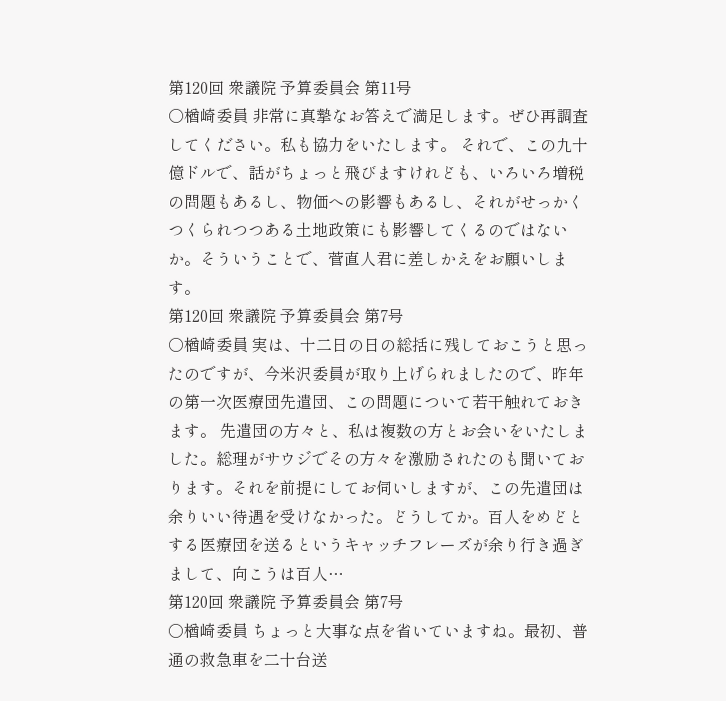第120回 衆議院 予算委員会 第11号
○楢崎委員 非常に真摯なお答えで満足します。ぜひ再調査してください。私も協力をいたします。 それで、この九十億ドルで、話がちょっと飛びますけれども、いろいろ増税の問題もあるし、物価への影響もあるし、それがせっかくつくられつつある土地政策にも影響してくるのではないか。そういうことで、菅直人君に差しかえをお願いします。
第120回 衆議院 予算委員会 第7号
○楢崎委員 実は、十二日の日の総括に残しておこうと思ったのですが、今米沢委員が取り上げられましたので、昨年の第一次医療団先遣団、この問題について若干触れておきます。 先遣団の方々と、私は複数の方とお会いをいたしました。総理がサウジでその方々を激励されたのも聞いております。それを前提にしてお伺いしますが、この先遣団は余りいい待遇を受けなかった。どうしてか。百人をめどとする医療団を送るというキャッチフレーズが余り行き過ぎまして、向こうは百人…
第120回 衆議院 予算委員会 第7号
○楢崎委員 ちょっと大事な点を省いていますね。最初、普通の救急車を二十台送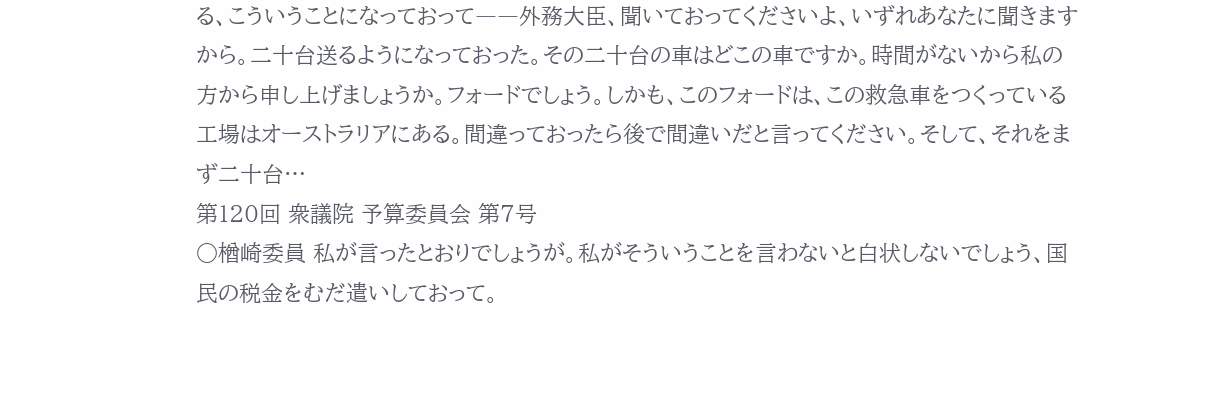る、こういうことになっておって――外務大臣、聞いておってくださいよ、いずれあなたに聞きますから。二十台送るようになっておった。その二十台の車はどこの車ですか。時間がないから私の方から申し上げましょうか。フォードでしょう。しかも、このフォードは、この救急車をつくっている工場はオーストラリアにある。間違っておったら後で間違いだと言ってください。そして、それをまず二十台…
第120回 衆議院 予算委員会 第7号
○楢崎委員 私が言ったとおりでしょうが。私がそういうことを言わないと白状しないでしょう、国民の税金をむだ遣いしておって。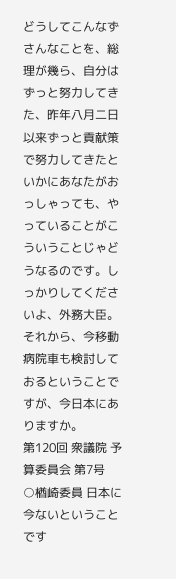どうしてこんなずさんなことを、総理が幾ら、自分はずっと努力してきた、昨年八月二日以来ずっと貢献策で努力してきたといかにあなたがおっしゃっても、やっていることがこういうことじゃどうなるのです。しっかりしてくださいよ、外務大臣。 それから、今移動病院車も検討しておるということですが、今日本にありますか。
第120回 衆議院 予算委員会 第7号
○楢崎委員 日本に今ないということです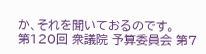か、それを聞いておるのです。
第120回 衆議院 予算委員会 第7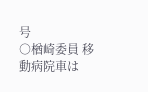号
○楢崎委員 移動病院車は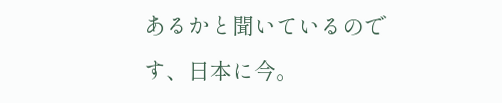あるかと聞いているのです、日本に今。